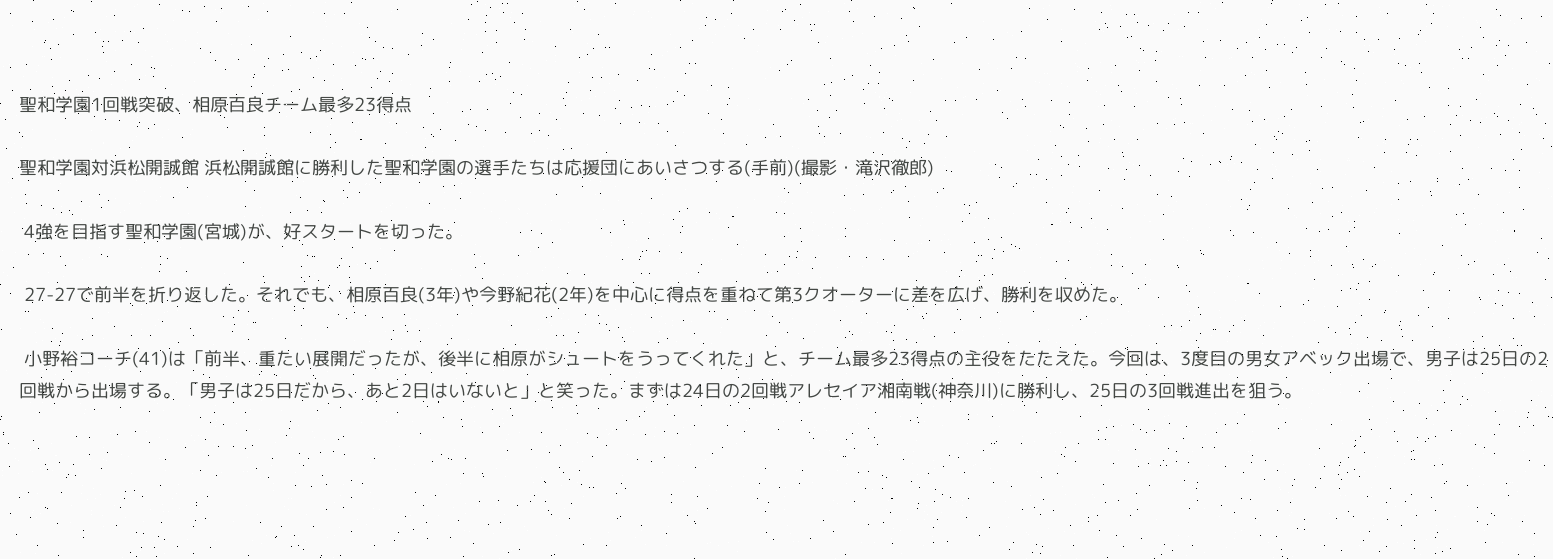聖和学園1回戦突破、相原百良チーム最多23得点

聖和学園対浜松開誠館 浜松開誠館に勝利した聖和学園の選手たちは応援団にあいさつする(手前)(撮影・滝沢徹郎)

 4強を目指す聖和学園(宮城)が、好スタートを切った。

 27-27で前半を折り返した。それでも、相原百良(3年)や今野紀花(2年)を中心に得点を重ねて第3クオーターに差を広げ、勝利を収めた。

 小野裕コーチ(41)は「前半、重たい展開だったが、後半に相原がシュートをうってくれた」と、チーム最多23得点の主役をたたえた。今回は、3度目の男女アベック出場で、男子は25日の2回戦から出場する。「男子は25日だから、あと2日はいないと」と笑った。まずは24日の2回戦アレセイア湘南戦(神奈川)に勝利し、25日の3回戦進出を狙う。